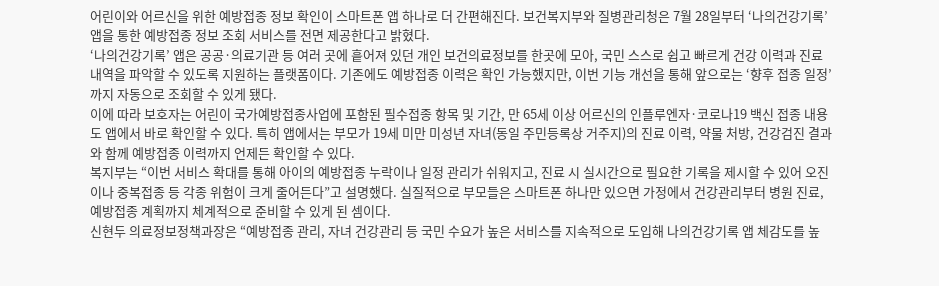어린이와 어르신을 위한 예방접종 정보 확인이 스마트폰 앱 하나로 더 간편해진다. 보건복지부와 질병관리청은 7월 28일부터 ‘나의건강기록’ 앱을 통한 예방접종 정보 조회 서비스를 전면 제공한다고 밝혔다.
‘나의건강기록’ 앱은 공공·의료기관 등 여러 곳에 흩어져 있던 개인 보건의료정보를 한곳에 모아, 국민 스스로 쉽고 빠르게 건강 이력과 진료 내역을 파악할 수 있도록 지원하는 플랫폼이다. 기존에도 예방접종 이력은 확인 가능했지만, 이번 기능 개선을 통해 앞으로는 ‘향후 접종 일정’까지 자동으로 조회할 수 있게 됐다.
이에 따라 보호자는 어린이 국가예방접종사업에 포함된 필수접종 항목 및 기간, 만 65세 이상 어르신의 인플루엔자·코로나19 백신 접종 내용도 앱에서 바로 확인할 수 있다. 특히 앱에서는 부모가 19세 미만 미성년 자녀(동일 주민등록상 거주지)의 진료 이력, 약물 처방, 건강검진 결과와 함께 예방접종 이력까지 언제든 확인할 수 있다.
복지부는 “이번 서비스 확대를 통해 아이의 예방접종 누락이나 일정 관리가 쉬워지고, 진료 시 실시간으로 필요한 기록을 제시할 수 있어 오진이나 중복접종 등 각종 위험이 크게 줄어든다”고 설명했다. 실질적으로 부모들은 스마트폰 하나만 있으면 가정에서 건강관리부터 병원 진료, 예방접종 계획까지 체계적으로 준비할 수 있게 된 셈이다.
신현두 의료정보정책과장은 “예방접종 관리, 자녀 건강관리 등 국민 수요가 높은 서비스를 지속적으로 도입해 나의건강기록 앱 체감도를 높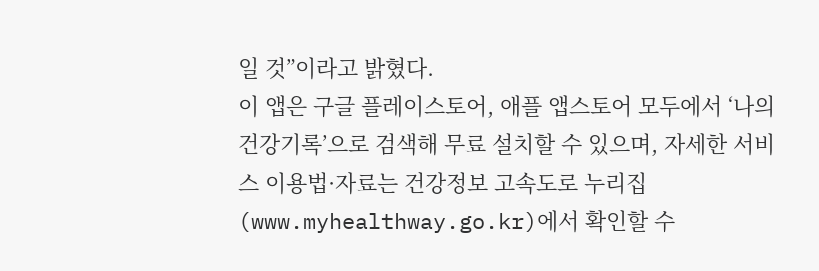일 것”이라고 밝혔다.
이 앱은 구글 플레이스토어, 애플 앱스토어 모두에서 ‘나의건강기록’으로 검색해 무료 설치할 수 있으며, 자세한 서비스 이용법·자료는 건강정보 고속도로 누리집(www.myhealthway.go.kr)에서 확인할 수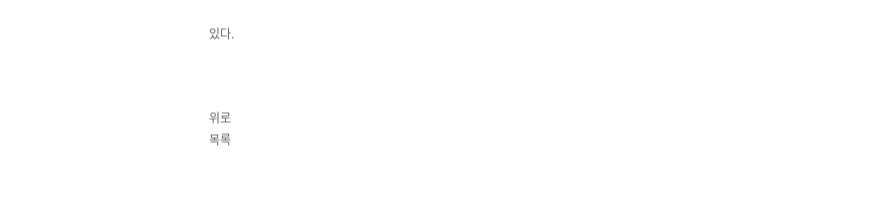있다.



위로
목록